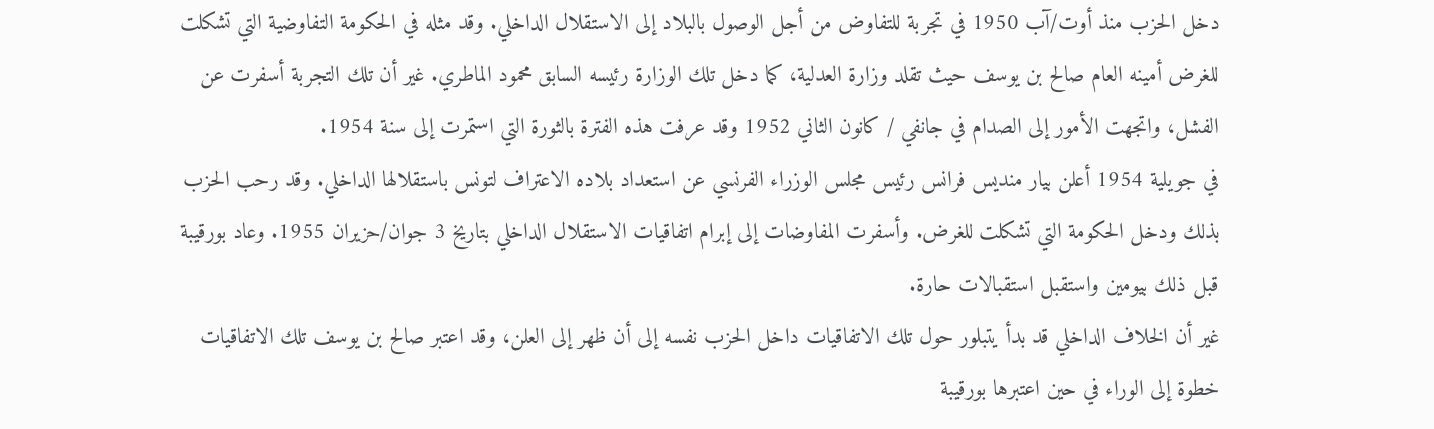دخل الحزب منذ أوت/آب 1950 في تجربة للتفاوض من أجل الوصول بالبلاد إلى الاستقلال الداخلي. وقد مثله في الحكومة التفاوضية التي تشكلت للغرض أمينه العام صالح بن يوسف حيث تقلد وزارة العدلية، كما دخل تلك الوزارة رئيسه السابق محمود الماطري. غير أن تلك التجربة أسفرت عن الفشل، واتجهت الأمور إلى الصدام في جانفي / كانون الثاني 1952 وقد عرفت هذه الفترة بالثورة التي استمرت إلى سنة 1954.
في جويلية 1954 أعلن بيار منديس فرانس رئيس مجلس الوزراء الفرنسي عن استعداد بلاده الاعتراف لتونس باستقلالها الداخلي. وقد رحب الحزب بذلك ودخل الحكومة التي تشكلت للغرض. وأسفرت المفاوضات إلى إبرام اتفاقيات الاستقلال الداخلي بتاريخ 3 جوان/حزيران 1955. وعاد بورقيبة قبل ذلك بيومين واستقبل استقبالات حارة.
غير أن الخلاف الداخلي قد بدأ يتبلور حول تلك الاتفاقيات داخل الحزب نفسه إلى أن ظهر إلى العلن، وقد اعتبر صالح بن يوسف تلك الاتفاقيات خطوة إلى الوراء في حين اعتبرها بورقيبة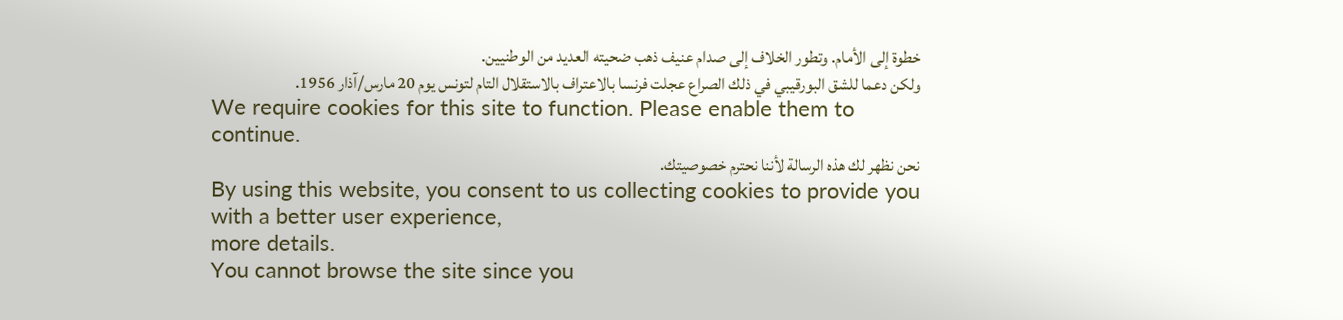خطوة إلى الأمام. وتطور الخلاف إلى صدام عنيف ذهب ضحيته العديد من الوطنيين.
ولكن دعما للشق البورقيبي في ذلك الصراع عجلت فرنسا بالاعتراف بالاستقلال التام لتونس يوم 20 مارس/آذار 1956.
We require cookies for this site to function. Please enable them to continue.
نحن نظهر لك هذه الرسالة لأننا نحترم خصوصيتك.
By using this website, you consent to us collecting cookies to provide you with a better user experience,
more details.
You cannot browse the site since you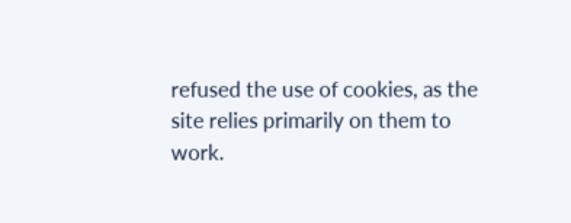refused the use of cookies, as the site relies primarily on them to work.